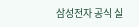삼성전자 공식 실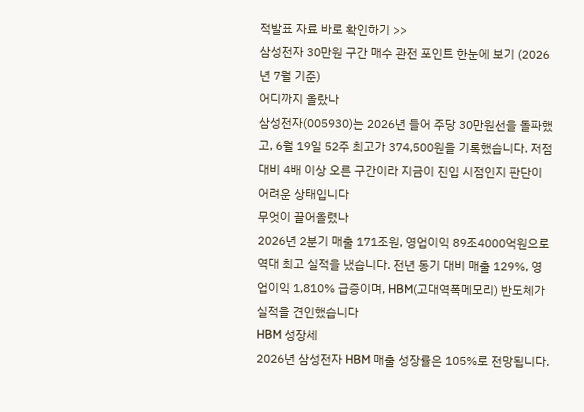적발표 자료 바로 확인하기 >>
삼성전자 30만원 구간 매수 관전 포인트 한눈에 보기 (2026년 7월 기준)
어디까지 올랐나
삼성전자(005930)는 2026년 들어 주당 30만원선을 돌파했고, 6월 19일 52주 최고가 374,500원을 기록했습니다. 저점 대비 4배 이상 오른 구간이라 지금이 진입 시점인지 판단이 어려운 상태입니다
무엇이 끌어올렸나
2026년 2분기 매출 171조원, 영업이익 89조4000억원으로 역대 최고 실적을 냈습니다. 전년 동기 대비 매출 129%, 영업이익 1,810% 급증이며, HBM(고대역폭메모리) 반도체가 실적을 견인했습니다
HBM 성장세
2026년 삼성전자 HBM 매출 성장률은 105%로 전망됩니다.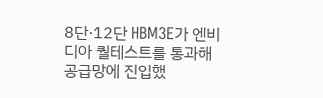8단·12단 HBM3E가 엔비디아 퀄테스트를 통과해 공급망에 진입했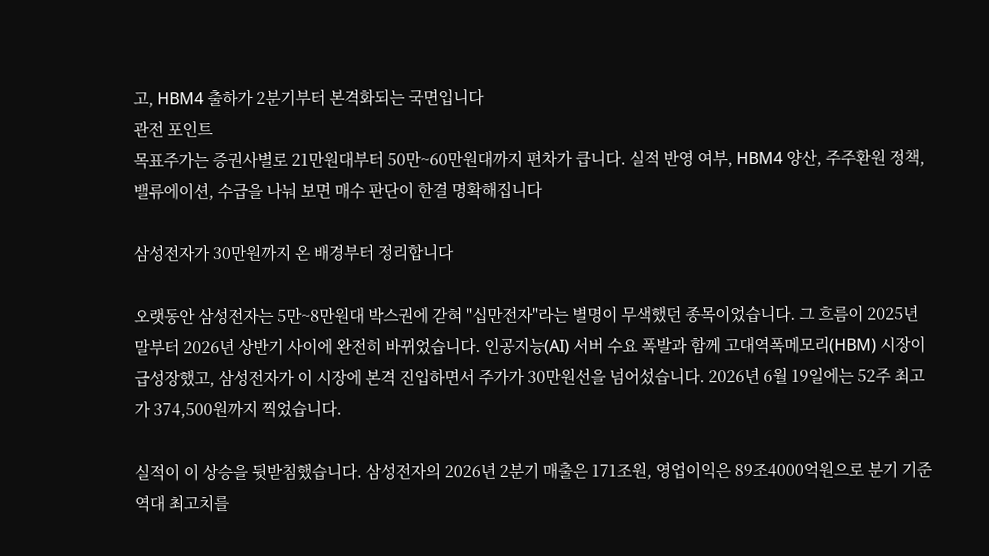고, HBM4 출하가 2분기부터 본격화되는 국면입니다
관전 포인트
목표주가는 증권사별로 21만원대부터 50만~60만원대까지 편차가 큽니다. 실적 반영 여부, HBM4 양산, 주주환원 정책, 밸류에이션, 수급을 나눠 보면 매수 판단이 한결 명확해집니다

삼성전자가 30만원까지 온 배경부터 정리합니다

오랫동안 삼성전자는 5만~8만원대 박스권에 갇혀 "십만전자"라는 별명이 무색했던 종목이었습니다. 그 흐름이 2025년 말부터 2026년 상반기 사이에 완전히 바뀌었습니다. 인공지능(AI) 서버 수요 폭발과 함께 고대역폭메모리(HBM) 시장이 급성장했고, 삼성전자가 이 시장에 본격 진입하면서 주가가 30만원선을 넘어섰습니다. 2026년 6월 19일에는 52주 최고가 374,500원까지 찍었습니다.

실적이 이 상승을 뒷받침했습니다. 삼성전자의 2026년 2분기 매출은 171조원, 영업이익은 89조4000억원으로 분기 기준 역대 최고치를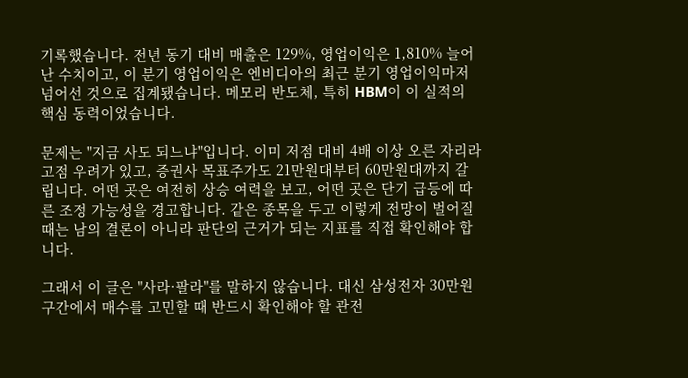기록했습니다. 전년 동기 대비 매출은 129%, 영업이익은 1,810% 늘어난 수치이고, 이 분기 영업이익은 엔비디아의 최근 분기 영업이익마저 넘어선 것으로 집계됐습니다. 메모리 반도체, 특히 HBM이 이 실적의 핵심 동력이었습니다.

문제는 "지금 사도 되느냐"입니다. 이미 저점 대비 4배 이상 오른 자리라 고점 우려가 있고, 증권사 목표주가도 21만원대부터 60만원대까지 갈립니다. 어떤 곳은 여전히 상승 여력을 보고, 어떤 곳은 단기 급등에 따른 조정 가능성을 경고합니다. 같은 종목을 두고 이렇게 전망이 벌어질 때는 남의 결론이 아니라 판단의 근거가 되는 지표를 직접 확인해야 합니다.

그래서 이 글은 "사라·팔라"를 말하지 않습니다. 대신 삼성전자 30만원 구간에서 매수를 고민할 때 반드시 확인해야 할 관전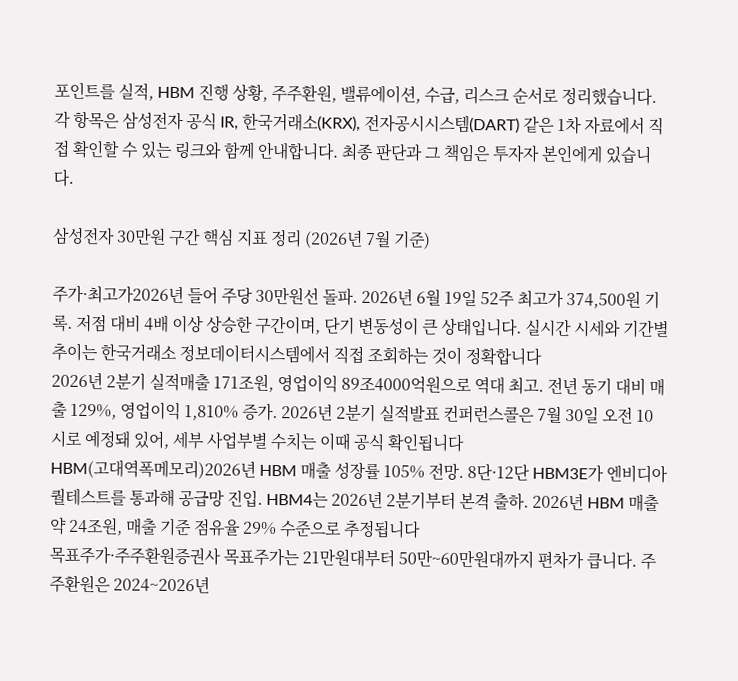포인트를 실적, HBM 진행 상황, 주주환원, 밸류에이션, 수급, 리스크 순서로 정리했습니다. 각 항목은 삼성전자 공식 IR, 한국거래소(KRX), 전자공시시스템(DART) 같은 1차 자료에서 직접 확인할 수 있는 링크와 함께 안내합니다. 최종 판단과 그 책임은 투자자 본인에게 있습니다.

삼성전자 30만원 구간 핵심 지표 정리 (2026년 7월 기준)

주가·최고가2026년 들어 주당 30만원선 돌파. 2026년 6월 19일 52주 최고가 374,500원 기록. 저점 대비 4배 이상 상승한 구간이며, 단기 변동성이 큰 상태입니다. 실시간 시세와 기간별 추이는 한국거래소 정보데이터시스템에서 직접 조회하는 것이 정확합니다
2026년 2분기 실적매출 171조원, 영업이익 89조4000억원으로 역대 최고. 전년 동기 대비 매출 129%, 영업이익 1,810% 증가. 2026년 2분기 실적발표 컨퍼런스콜은 7월 30일 오전 10시로 예정돼 있어, 세부 사업부별 수치는 이때 공식 확인됩니다
HBM(고대역폭메모리)2026년 HBM 매출 성장률 105% 전망. 8단·12단 HBM3E가 엔비디아 퀄테스트를 통과해 공급망 진입. HBM4는 2026년 2분기부터 본격 출하. 2026년 HBM 매출 약 24조원, 매출 기준 점유율 29% 수준으로 추정됩니다
목표주가·주주환원증권사 목표주가는 21만원대부터 50만~60만원대까지 편차가 큽니다. 주주환원은 2024~2026년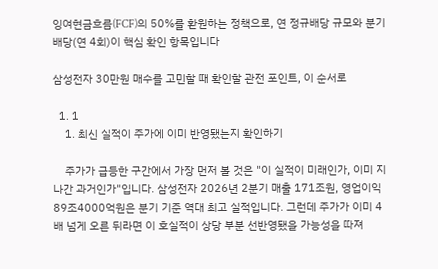잉여현금흐름(FCF)의 50%를 환원하는 정책으로, 연 정규배당 규모와 분기배당(연 4회)이 핵심 확인 항목입니다

삼성전자 30만원 매수를 고민할 때 확인할 관전 포인트, 이 순서로

  1. 1
    1. 최신 실적이 주가에 이미 반영됐는지 확인하기

    주가가 급등한 구간에서 가장 먼저 볼 것은 "이 실적이 미래인가, 이미 지나간 과거인가"입니다. 삼성전자 2026년 2분기 매출 171조원, 영업이익 89조4000억원은 분기 기준 역대 최고 실적입니다. 그런데 주가가 이미 4배 넘게 오른 뒤라면 이 호실적이 상당 부분 선반영됐을 가능성을 따져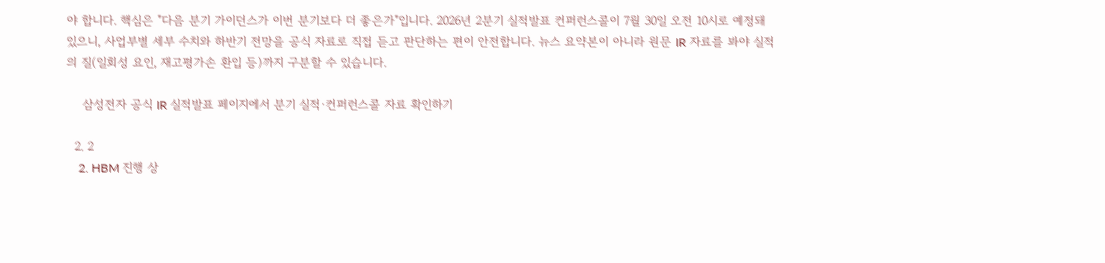야 합니다. 핵심은 "다음 분기 가이던스가 이번 분기보다 더 좋은가"입니다. 2026년 2분기 실적발표 컨퍼런스콜이 7월 30일 오전 10시로 예정돼 있으니, 사업부별 세부 수치와 하반기 전망을 공식 자료로 직접 듣고 판단하는 편이 안전합니다. 뉴스 요약본이 아니라 원문 IR 자료를 봐야 실적의 질(일회성 요인, 재고평가손 환입 등)까지 구분할 수 있습니다.

    삼성전자 공식 IR 실적발표 페이지에서 분기 실적·컨퍼런스콜 자료 확인하기

  2. 2
    2. HBM 진행 상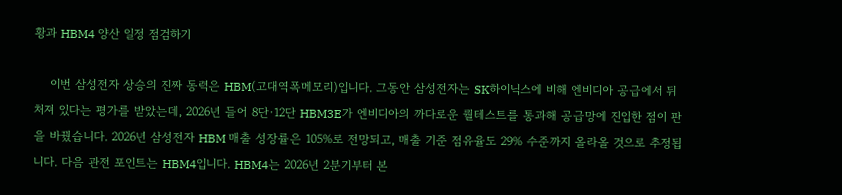황과 HBM4 양산 일정 점검하기

    이번 삼성전자 상승의 진짜 동력은 HBM(고대역폭메모리)입니다. 그동안 삼성전자는 SK하이닉스에 비해 엔비디아 공급에서 뒤처져 있다는 평가를 받았는데, 2026년 들어 8단·12단 HBM3E가 엔비디아의 까다로운 퀄테스트를 통과해 공급망에 진입한 점이 판을 바꿨습니다. 2026년 삼성전자 HBM 매출 성장률은 105%로 전망되고, 매출 기준 점유율도 29% 수준까지 올라올 것으로 추정됩니다. 다음 관전 포인트는 HBM4입니다. HBM4는 2026년 2분기부터 본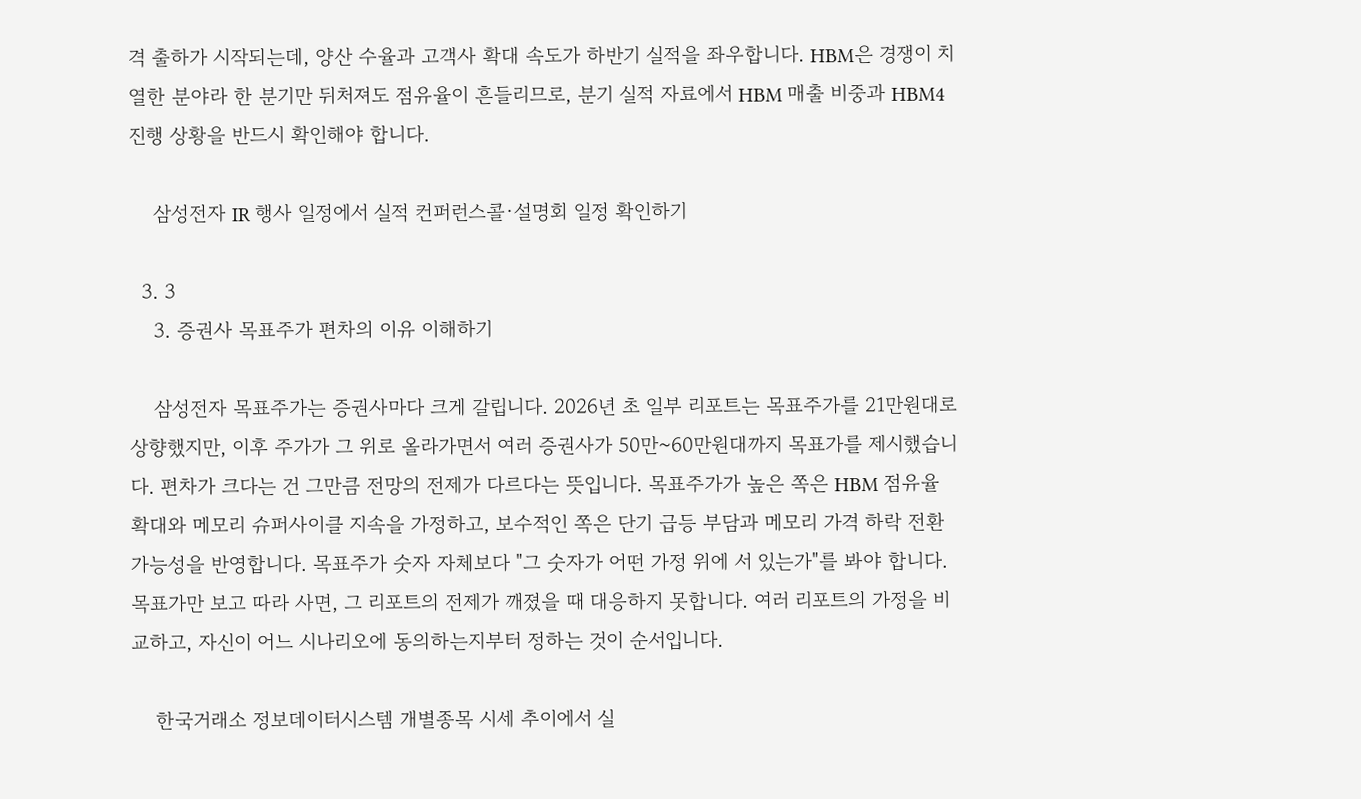격 출하가 시작되는데, 양산 수율과 고객사 확대 속도가 하반기 실적을 좌우합니다. HBM은 경쟁이 치열한 분야라 한 분기만 뒤처져도 점유율이 흔들리므로, 분기 실적 자료에서 HBM 매출 비중과 HBM4 진행 상황을 반드시 확인해야 합니다.

    삼성전자 IR 행사 일정에서 실적 컨퍼런스콜·설명회 일정 확인하기

  3. 3
    3. 증권사 목표주가 편차의 이유 이해하기

    삼성전자 목표주가는 증권사마다 크게 갈립니다. 2026년 초 일부 리포트는 목표주가를 21만원대로 상향했지만, 이후 주가가 그 위로 올라가면서 여러 증권사가 50만~60만원대까지 목표가를 제시했습니다. 편차가 크다는 건 그만큼 전망의 전제가 다르다는 뜻입니다. 목표주가가 높은 쪽은 HBM 점유율 확대와 메모리 슈퍼사이클 지속을 가정하고, 보수적인 쪽은 단기 급등 부담과 메모리 가격 하락 전환 가능성을 반영합니다. 목표주가 숫자 자체보다 "그 숫자가 어떤 가정 위에 서 있는가"를 봐야 합니다. 목표가만 보고 따라 사면, 그 리포트의 전제가 깨졌을 때 대응하지 못합니다. 여러 리포트의 가정을 비교하고, 자신이 어느 시나리오에 동의하는지부터 정하는 것이 순서입니다.

    한국거래소 정보데이터시스템 개별종목 시세 추이에서 실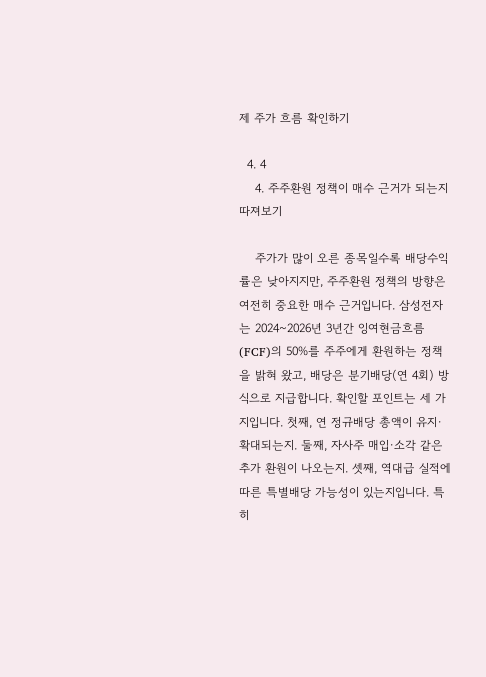제 주가 흐름 확인하기

  4. 4
    4. 주주환원 정책이 매수 근거가 되는지 따져보기

    주가가 많이 오른 종목일수록 배당수익률은 낮아지지만, 주주환원 정책의 방향은 여전히 중요한 매수 근거입니다. 삼성전자는 2024~2026년 3년간 잉여현금흐름(FCF)의 50%를 주주에게 환원하는 정책을 밝혀 왔고, 배당은 분기배당(연 4회) 방식으로 지급합니다. 확인할 포인트는 세 가지입니다. 첫째, 연 정규배당 총액이 유지·확대되는지. 둘째, 자사주 매입·소각 같은 추가 환원이 나오는지. 셋째, 역대급 실적에 따른 특별배당 가능성이 있는지입니다. 특히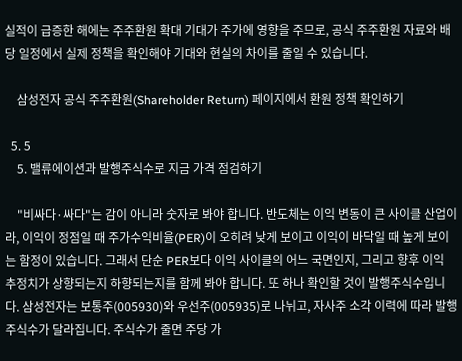실적이 급증한 해에는 주주환원 확대 기대가 주가에 영향을 주므로, 공식 주주환원 자료와 배당 일정에서 실제 정책을 확인해야 기대와 현실의 차이를 줄일 수 있습니다.

    삼성전자 공식 주주환원(Shareholder Return) 페이지에서 환원 정책 확인하기

  5. 5
    5. 밸류에이션과 발행주식수로 지금 가격 점검하기

    "비싸다·싸다"는 감이 아니라 숫자로 봐야 합니다. 반도체는 이익 변동이 큰 사이클 산업이라, 이익이 정점일 때 주가수익비율(PER)이 오히려 낮게 보이고 이익이 바닥일 때 높게 보이는 함정이 있습니다. 그래서 단순 PER보다 이익 사이클의 어느 국면인지, 그리고 향후 이익 추정치가 상향되는지 하향되는지를 함께 봐야 합니다. 또 하나 확인할 것이 발행주식수입니다. 삼성전자는 보통주(005930)와 우선주(005935)로 나뉘고, 자사주 소각 이력에 따라 발행주식수가 달라집니다. 주식수가 줄면 주당 가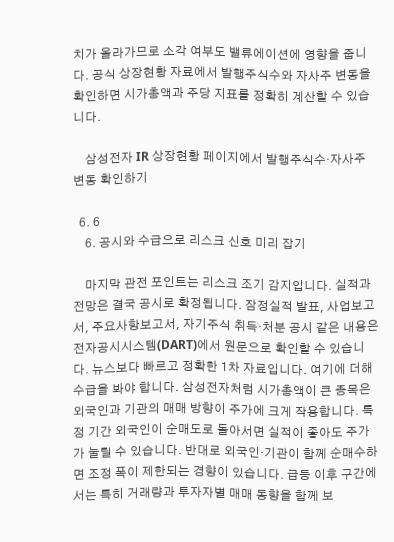치가 올라가므로 소각 여부도 밸류에이션에 영향을 줍니다. 공식 상장현황 자료에서 발행주식수와 자사주 변동을 확인하면 시가총액과 주당 지표를 정확히 계산할 수 있습니다.

    삼성전자 IR 상장현황 페이지에서 발행주식수·자사주 변동 확인하기

  6. 6
    6. 공시와 수급으로 리스크 신호 미리 잡기

    마지막 관전 포인트는 리스크 조기 감지입니다. 실적과 전망은 결국 공시로 확정됩니다. 잠정실적 발표, 사업보고서, 주요사항보고서, 자기주식 취득·처분 공시 같은 내용은 전자공시시스템(DART)에서 원문으로 확인할 수 있습니다. 뉴스보다 빠르고 정확한 1차 자료입니다. 여기에 더해 수급을 봐야 합니다. 삼성전자처럼 시가총액이 큰 종목은 외국인과 기관의 매매 방향이 주가에 크게 작용합니다. 특정 기간 외국인이 순매도로 돌아서면 실적이 좋아도 주가가 눌릴 수 있습니다. 반대로 외국인·기관이 함께 순매수하면 조정 폭이 제한되는 경향이 있습니다. 급등 이후 구간에서는 특히 거래량과 투자자별 매매 동향을 함께 보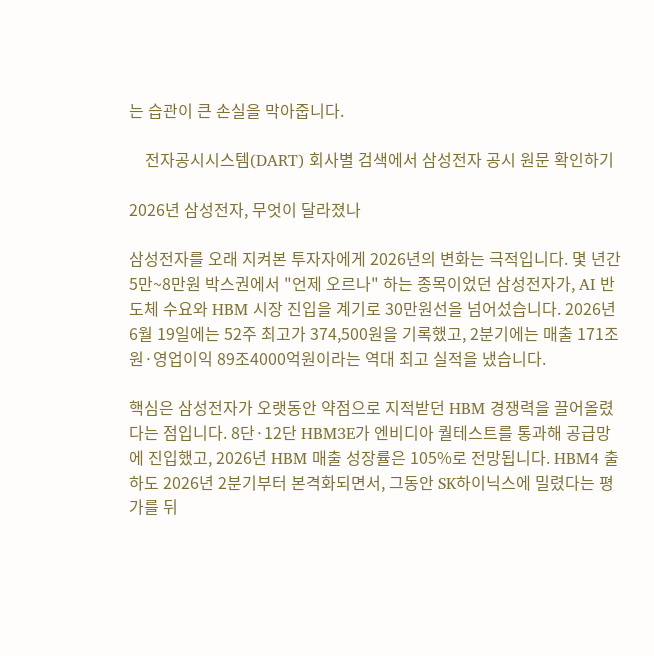는 습관이 큰 손실을 막아줍니다.

    전자공시시스템(DART) 회사별 검색에서 삼성전자 공시 원문 확인하기

2026년 삼성전자, 무엇이 달라졌나

삼성전자를 오래 지켜본 투자자에게 2026년의 변화는 극적입니다. 몇 년간 5만~8만원 박스권에서 "언제 오르나" 하는 종목이었던 삼성전자가, AI 반도체 수요와 HBM 시장 진입을 계기로 30만원선을 넘어섰습니다. 2026년 6월 19일에는 52주 최고가 374,500원을 기록했고, 2분기에는 매출 171조원·영업이익 89조4000억원이라는 역대 최고 실적을 냈습니다.

핵심은 삼성전자가 오랫동안 약점으로 지적받던 HBM 경쟁력을 끌어올렸다는 점입니다. 8단·12단 HBM3E가 엔비디아 퀄테스트를 통과해 공급망에 진입했고, 2026년 HBM 매출 성장률은 105%로 전망됩니다. HBM4 출하도 2026년 2분기부터 본격화되면서, 그동안 SK하이닉스에 밀렸다는 평가를 뒤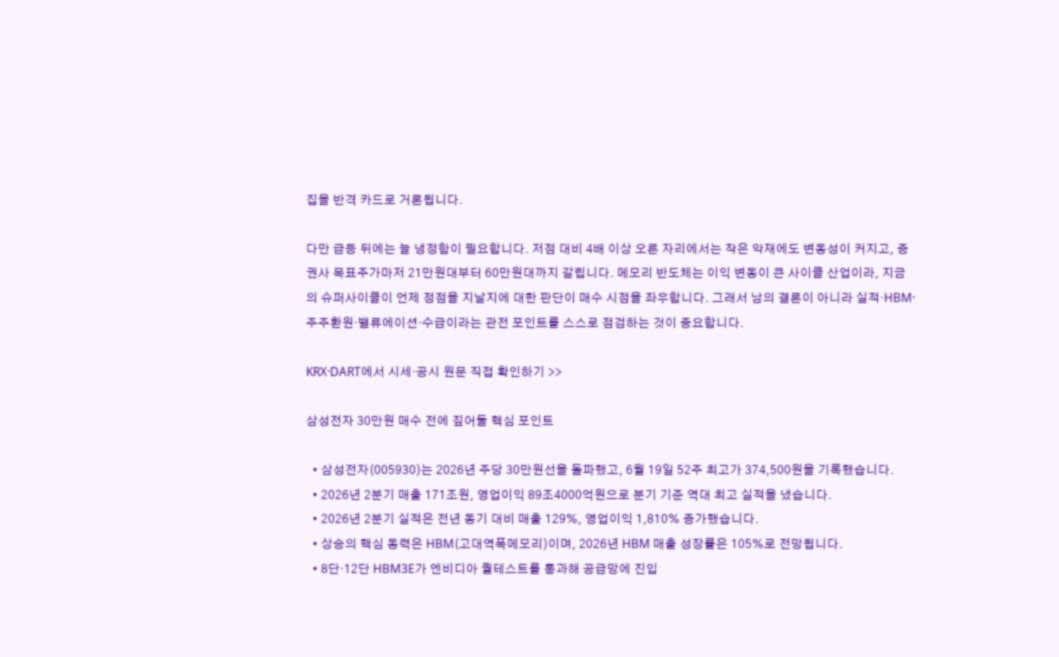집을 반격 카드로 거론됩니다.

다만 급등 뒤에는 늘 냉정함이 필요합니다. 저점 대비 4배 이상 오른 자리에서는 작은 악재에도 변동성이 커지고, 증권사 목표주가마저 21만원대부터 60만원대까지 갈립니다. 메모리 반도체는 이익 변동이 큰 사이클 산업이라, 지금의 슈퍼사이클이 언제 정점을 지날지에 대한 판단이 매수 시점을 좌우합니다. 그래서 남의 결론이 아니라 실적·HBM·주주환원·밸류에이션·수급이라는 관전 포인트를 스스로 점검하는 것이 중요합니다.

KRX·DART에서 시세·공시 원문 직접 확인하기 >>

삼성전자 30만원 매수 전에 짚어둘 핵심 포인트

  • 삼성전자(005930)는 2026년 주당 30만원선을 돌파했고, 6월 19일 52주 최고가 374,500원을 기록했습니다.
  • 2026년 2분기 매출 171조원, 영업이익 89조4000억원으로 분기 기준 역대 최고 실적을 냈습니다.
  • 2026년 2분기 실적은 전년 동기 대비 매출 129%, 영업이익 1,810% 증가했습니다.
  • 상승의 핵심 동력은 HBM(고대역폭메모리)이며, 2026년 HBM 매출 성장률은 105%로 전망됩니다.
  • 8단·12단 HBM3E가 엔비디아 퀄테스트를 통과해 공급망에 진입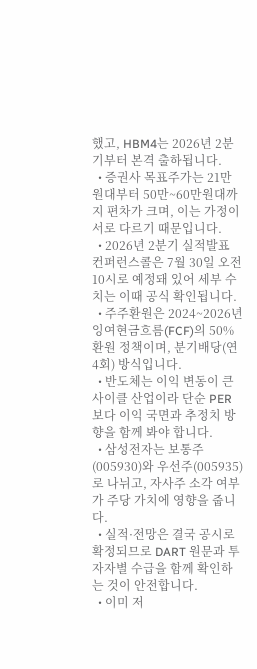했고, HBM4는 2026년 2분기부터 본격 출하됩니다.
  • 증권사 목표주가는 21만원대부터 50만~60만원대까지 편차가 크며, 이는 가정이 서로 다르기 때문입니다.
  • 2026년 2분기 실적발표 컨퍼런스콜은 7월 30일 오전 10시로 예정돼 있어 세부 수치는 이때 공식 확인됩니다.
  • 주주환원은 2024~2026년 잉여현금흐름(FCF)의 50% 환원 정책이며, 분기배당(연 4회) 방식입니다.
  • 반도체는 이익 변동이 큰 사이클 산업이라 단순 PER보다 이익 국면과 추정치 방향을 함께 봐야 합니다.
  • 삼성전자는 보통주(005930)와 우선주(005935)로 나뉘고, 자사주 소각 여부가 주당 가치에 영향을 줍니다.
  • 실적·전망은 결국 공시로 확정되므로 DART 원문과 투자자별 수급을 함께 확인하는 것이 안전합니다.
  • 이미 저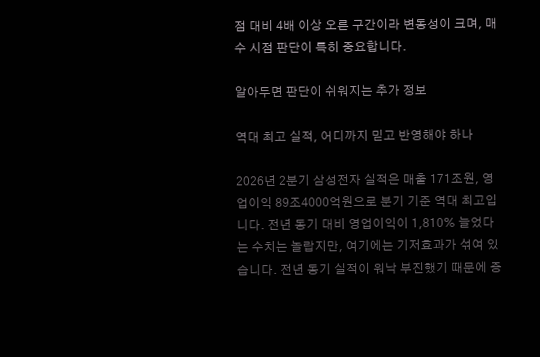점 대비 4배 이상 오른 구간이라 변동성이 크며, 매수 시점 판단이 특히 중요합니다.

알아두면 판단이 쉬워지는 추가 정보

역대 최고 실적, 어디까지 믿고 반영해야 하나

2026년 2분기 삼성전자 실적은 매출 171조원, 영업이익 89조4000억원으로 분기 기준 역대 최고입니다. 전년 동기 대비 영업이익이 1,810% 늘었다는 수치는 놀랍지만, 여기에는 기저효과가 섞여 있습니다. 전년 동기 실적이 워낙 부진했기 때문에 증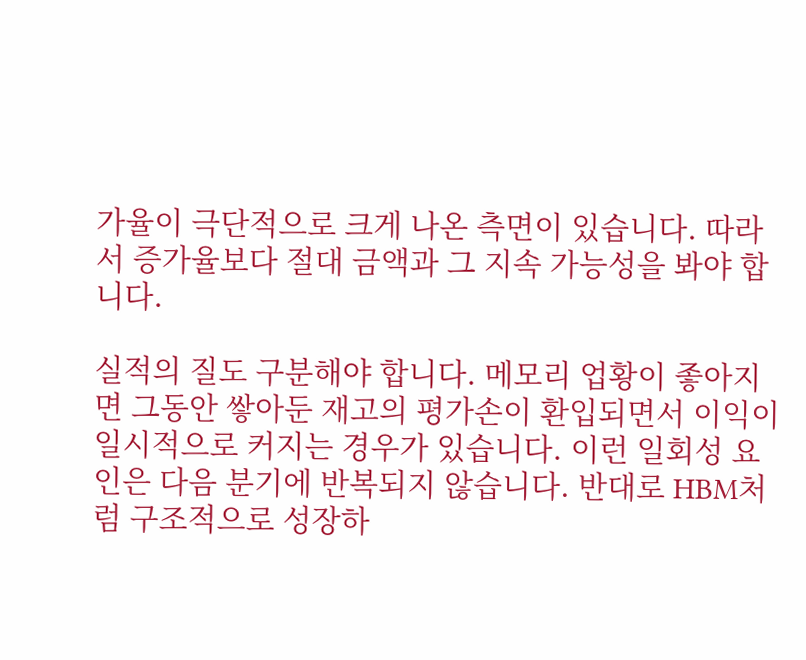가율이 극단적으로 크게 나온 측면이 있습니다. 따라서 증가율보다 절대 금액과 그 지속 가능성을 봐야 합니다.

실적의 질도 구분해야 합니다. 메모리 업황이 좋아지면 그동안 쌓아둔 재고의 평가손이 환입되면서 이익이 일시적으로 커지는 경우가 있습니다. 이런 일회성 요인은 다음 분기에 반복되지 않습니다. 반대로 HBM처럼 구조적으로 성장하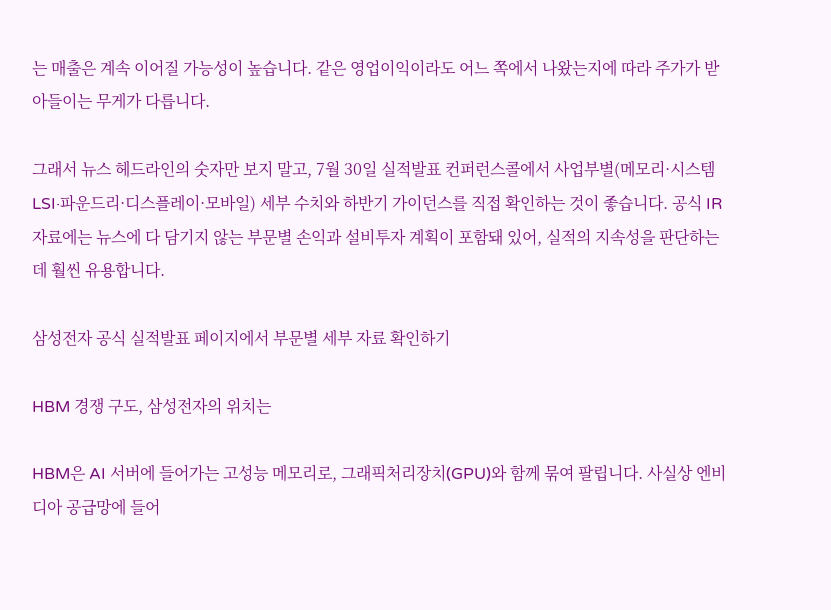는 매출은 계속 이어질 가능성이 높습니다. 같은 영업이익이라도 어느 쪽에서 나왔는지에 따라 주가가 받아들이는 무게가 다릅니다.

그래서 뉴스 헤드라인의 숫자만 보지 말고, 7월 30일 실적발표 컨퍼런스콜에서 사업부별(메모리·시스템LSI·파운드리·디스플레이·모바일) 세부 수치와 하반기 가이던스를 직접 확인하는 것이 좋습니다. 공식 IR 자료에는 뉴스에 다 담기지 않는 부문별 손익과 설비투자 계획이 포함돼 있어, 실적의 지속성을 판단하는 데 훨씬 유용합니다.

삼성전자 공식 실적발표 페이지에서 부문별 세부 자료 확인하기

HBM 경쟁 구도, 삼성전자의 위치는

HBM은 AI 서버에 들어가는 고성능 메모리로, 그래픽처리장치(GPU)와 함께 묶여 팔립니다. 사실상 엔비디아 공급망에 들어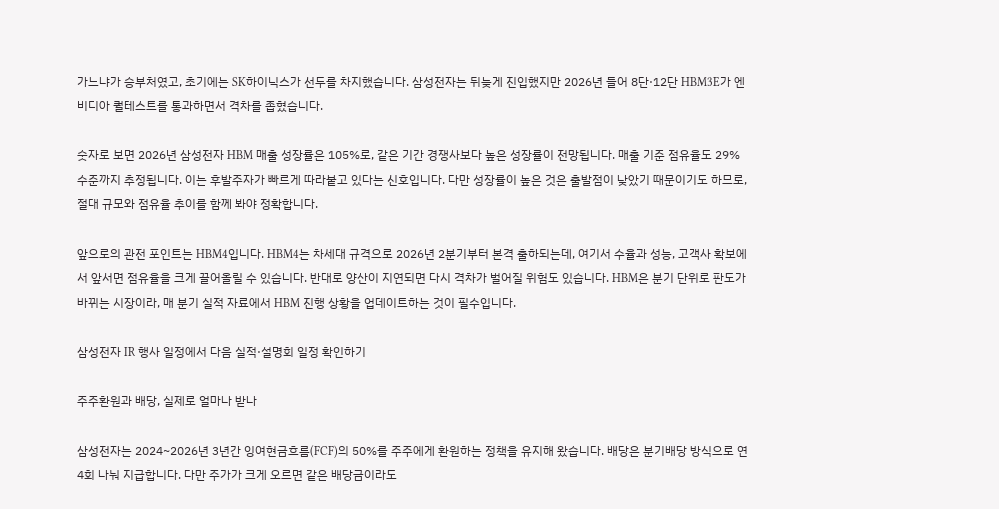가느냐가 승부처였고, 초기에는 SK하이닉스가 선두를 차지했습니다. 삼성전자는 뒤늦게 진입했지만 2026년 들어 8단·12단 HBM3E가 엔비디아 퀄테스트를 통과하면서 격차를 좁혔습니다.

숫자로 보면 2026년 삼성전자 HBM 매출 성장률은 105%로, 같은 기간 경쟁사보다 높은 성장률이 전망됩니다. 매출 기준 점유율도 29% 수준까지 추정됩니다. 이는 후발주자가 빠르게 따라붙고 있다는 신호입니다. 다만 성장률이 높은 것은 출발점이 낮았기 때문이기도 하므로, 절대 규모와 점유율 추이를 함께 봐야 정확합니다.

앞으로의 관전 포인트는 HBM4입니다. HBM4는 차세대 규격으로 2026년 2분기부터 본격 출하되는데, 여기서 수율과 성능, 고객사 확보에서 앞서면 점유율을 크게 끌어올릴 수 있습니다. 반대로 양산이 지연되면 다시 격차가 벌어질 위험도 있습니다. HBM은 분기 단위로 판도가 바뀌는 시장이라, 매 분기 실적 자료에서 HBM 진행 상황을 업데이트하는 것이 필수입니다.

삼성전자 IR 행사 일정에서 다음 실적·설명회 일정 확인하기

주주환원과 배당, 실제로 얼마나 받나

삼성전자는 2024~2026년 3년간 잉여현금흐름(FCF)의 50%를 주주에게 환원하는 정책을 유지해 왔습니다. 배당은 분기배당 방식으로 연 4회 나눠 지급합니다. 다만 주가가 크게 오르면 같은 배당금이라도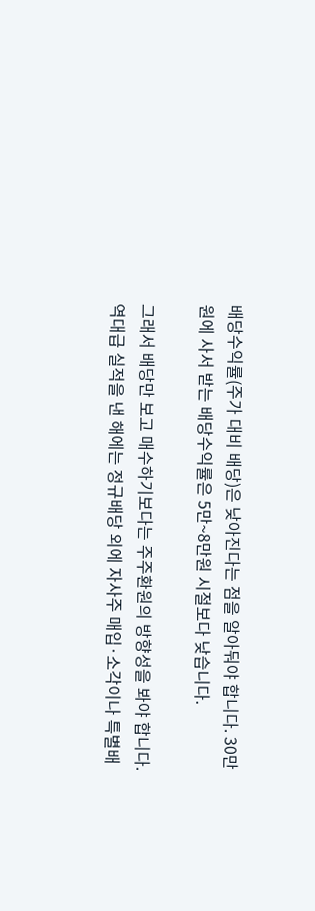배당수익률(주가 대비 배당)은 낮아진다는 점을 알아둬야 합니다. 30만원에 사서 받는 배당수익률은 5만~8만원 시절보다 낮습니다.

그래서 배당만 보고 매수하기보다는 주주환원의 방향성을 봐야 합니다. 역대급 실적을 낸 해에는 정규배당 외에 자사주 매입·소각이나 특별배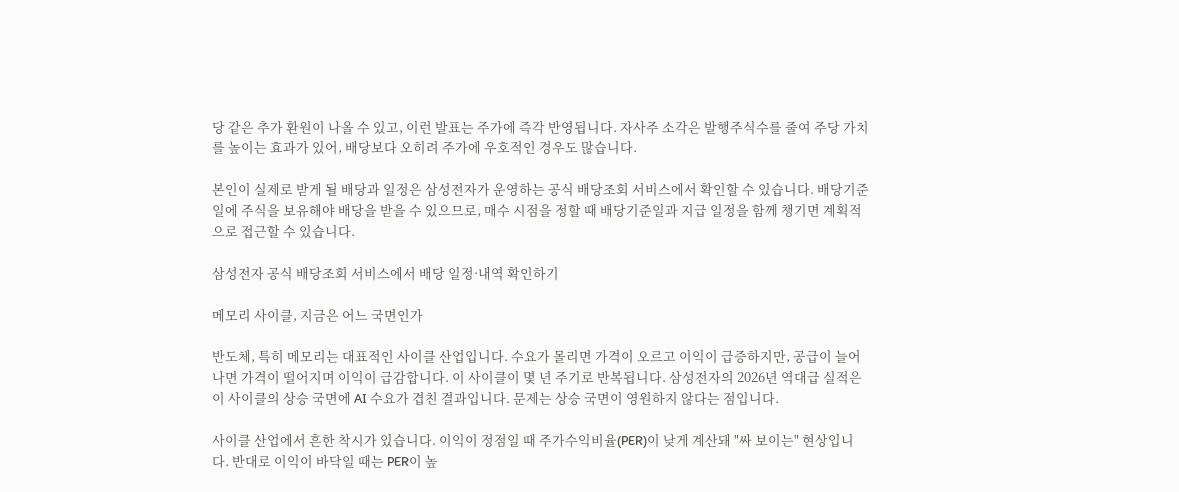당 같은 추가 환원이 나올 수 있고, 이런 발표는 주가에 즉각 반영됩니다. 자사주 소각은 발행주식수를 줄여 주당 가치를 높이는 효과가 있어, 배당보다 오히려 주가에 우호적인 경우도 많습니다.

본인이 실제로 받게 될 배당과 일정은 삼성전자가 운영하는 공식 배당조회 서비스에서 확인할 수 있습니다. 배당기준일에 주식을 보유해야 배당을 받을 수 있으므로, 매수 시점을 정할 때 배당기준일과 지급 일정을 함께 챙기면 계획적으로 접근할 수 있습니다.

삼성전자 공식 배당조회 서비스에서 배당 일정·내역 확인하기

메모리 사이클, 지금은 어느 국면인가

반도체, 특히 메모리는 대표적인 사이클 산업입니다. 수요가 몰리면 가격이 오르고 이익이 급증하지만, 공급이 늘어나면 가격이 떨어지며 이익이 급감합니다. 이 사이클이 몇 년 주기로 반복됩니다. 삼성전자의 2026년 역대급 실적은 이 사이클의 상승 국면에 AI 수요가 겹친 결과입니다. 문제는 상승 국면이 영원하지 않다는 점입니다.

사이클 산업에서 흔한 착시가 있습니다. 이익이 정점일 때 주가수익비율(PER)이 낮게 계산돼 "싸 보이는" 현상입니다. 반대로 이익이 바닥일 때는 PER이 높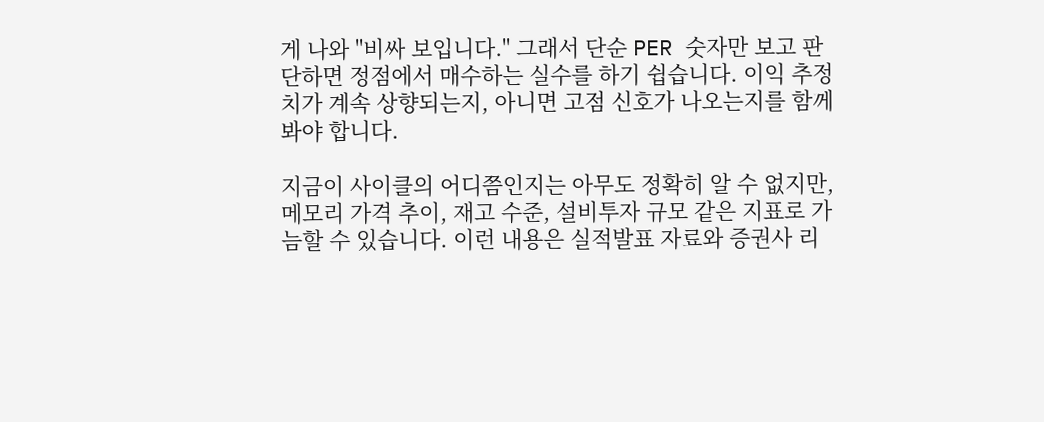게 나와 "비싸 보입니다." 그래서 단순 PER 숫자만 보고 판단하면 정점에서 매수하는 실수를 하기 쉽습니다. 이익 추정치가 계속 상향되는지, 아니면 고점 신호가 나오는지를 함께 봐야 합니다.

지금이 사이클의 어디쯤인지는 아무도 정확히 알 수 없지만, 메모리 가격 추이, 재고 수준, 설비투자 규모 같은 지표로 가늠할 수 있습니다. 이런 내용은 실적발표 자료와 증권사 리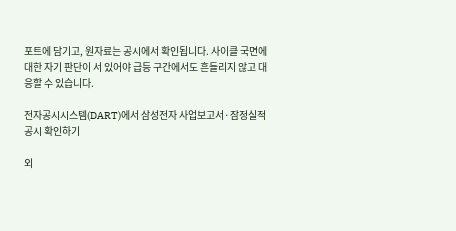포트에 담기고, 원자료는 공시에서 확인됩니다. 사이클 국면에 대한 자기 판단이 서 있어야 급등 구간에서도 흔들리지 않고 대응할 수 있습니다.

전자공시시스템(DART)에서 삼성전자 사업보고서·잠정실적 공시 확인하기

외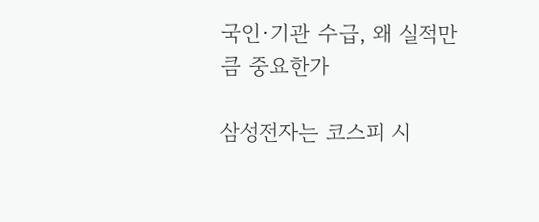국인·기관 수급, 왜 실적만큼 중요한가

삼성전자는 코스피 시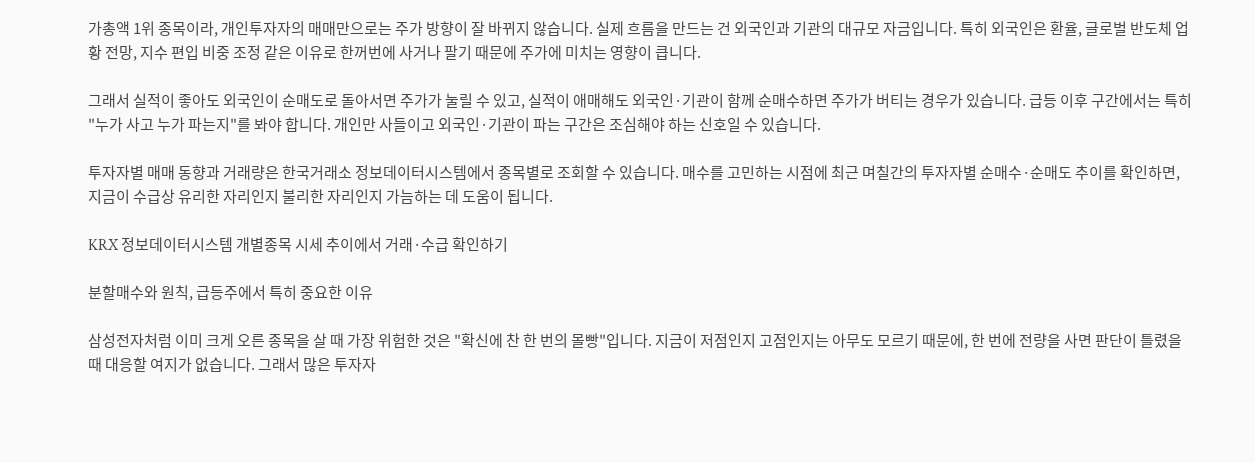가총액 1위 종목이라, 개인투자자의 매매만으로는 주가 방향이 잘 바뀌지 않습니다. 실제 흐름을 만드는 건 외국인과 기관의 대규모 자금입니다. 특히 외국인은 환율, 글로벌 반도체 업황 전망, 지수 편입 비중 조정 같은 이유로 한꺼번에 사거나 팔기 때문에 주가에 미치는 영향이 큽니다.

그래서 실적이 좋아도 외국인이 순매도로 돌아서면 주가가 눌릴 수 있고, 실적이 애매해도 외국인·기관이 함께 순매수하면 주가가 버티는 경우가 있습니다. 급등 이후 구간에서는 특히 "누가 사고 누가 파는지"를 봐야 합니다. 개인만 사들이고 외국인·기관이 파는 구간은 조심해야 하는 신호일 수 있습니다.

투자자별 매매 동향과 거래량은 한국거래소 정보데이터시스템에서 종목별로 조회할 수 있습니다. 매수를 고민하는 시점에 최근 며칠간의 투자자별 순매수·순매도 추이를 확인하면, 지금이 수급상 유리한 자리인지 불리한 자리인지 가늠하는 데 도움이 됩니다.

KRX 정보데이터시스템 개별종목 시세 추이에서 거래·수급 확인하기

분할매수와 원칙, 급등주에서 특히 중요한 이유

삼성전자처럼 이미 크게 오른 종목을 살 때 가장 위험한 것은 "확신에 찬 한 번의 몰빵"입니다. 지금이 저점인지 고점인지는 아무도 모르기 때문에, 한 번에 전량을 사면 판단이 틀렸을 때 대응할 여지가 없습니다. 그래서 많은 투자자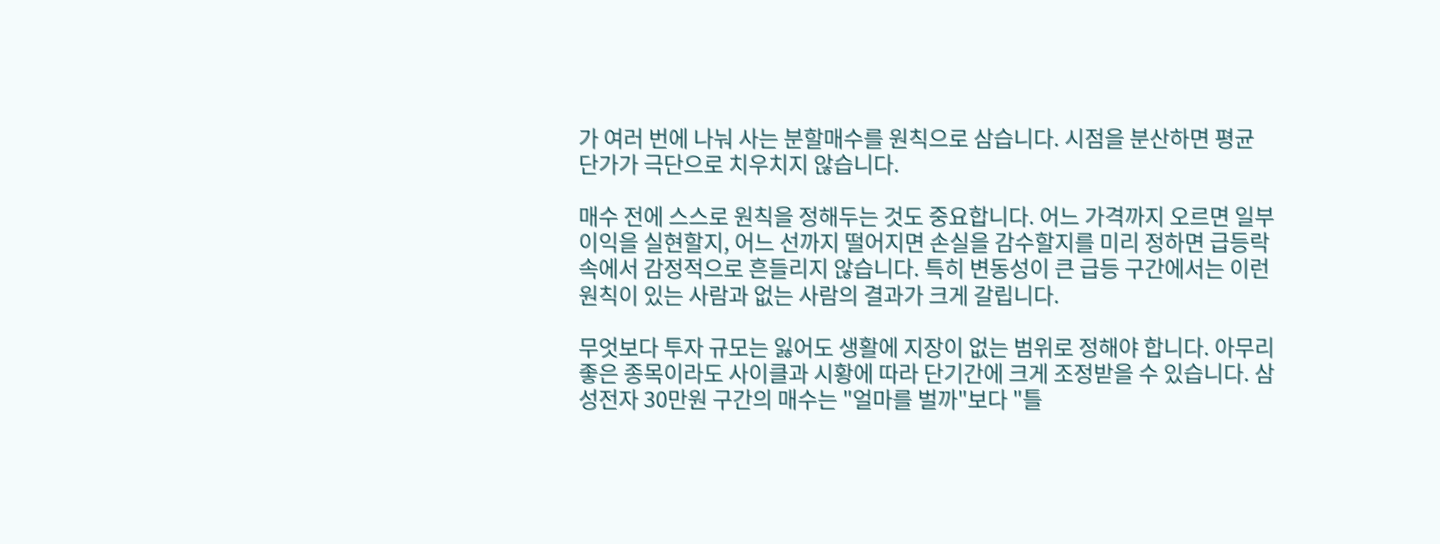가 여러 번에 나눠 사는 분할매수를 원칙으로 삼습니다. 시점을 분산하면 평균 단가가 극단으로 치우치지 않습니다.

매수 전에 스스로 원칙을 정해두는 것도 중요합니다. 어느 가격까지 오르면 일부 이익을 실현할지, 어느 선까지 떨어지면 손실을 감수할지를 미리 정하면 급등락 속에서 감정적으로 흔들리지 않습니다. 특히 변동성이 큰 급등 구간에서는 이런 원칙이 있는 사람과 없는 사람의 결과가 크게 갈립니다.

무엇보다 투자 규모는 잃어도 생활에 지장이 없는 범위로 정해야 합니다. 아무리 좋은 종목이라도 사이클과 시황에 따라 단기간에 크게 조정받을 수 있습니다. 삼성전자 30만원 구간의 매수는 "얼마를 벌까"보다 "틀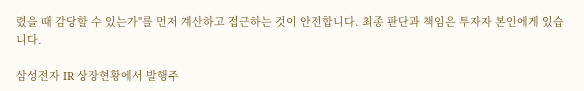렸을 때 감당할 수 있는가"를 먼저 계산하고 접근하는 것이 안전합니다. 최종 판단과 책임은 투자자 본인에게 있습니다.

삼성전자 IR 상장현황에서 발행주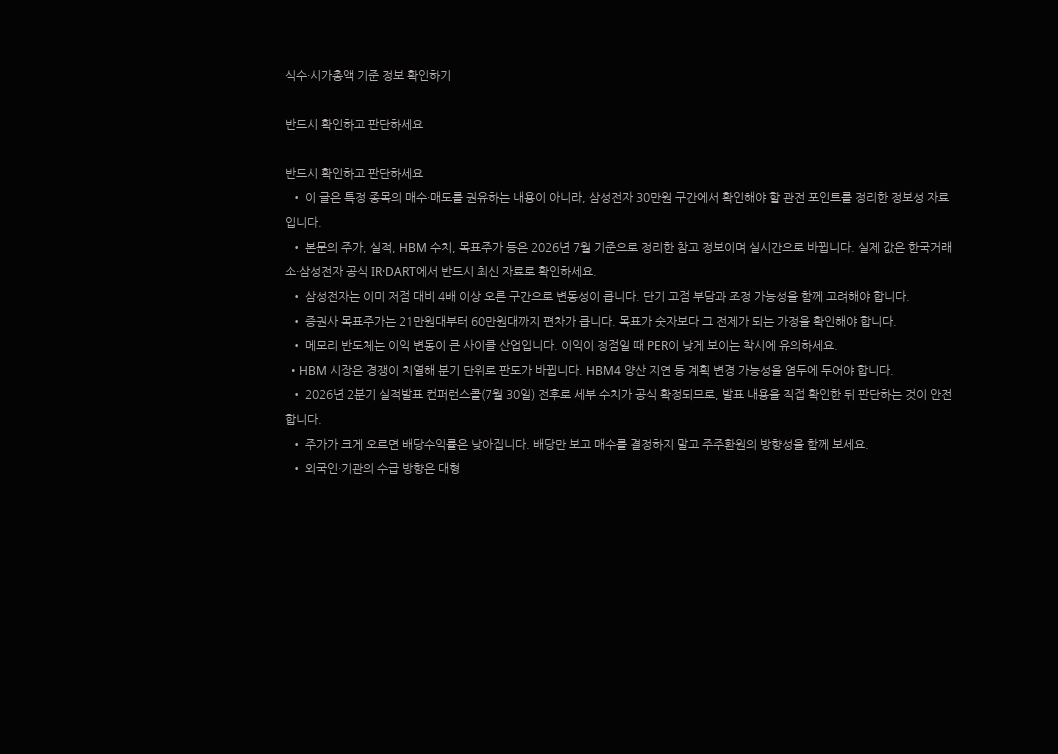식수·시가총액 기준 정보 확인하기

반드시 확인하고 판단하세요

반드시 확인하고 판단하세요
  • 이 글은 특정 종목의 매수·매도를 권유하는 내용이 아니라, 삼성전자 30만원 구간에서 확인해야 할 관전 포인트를 정리한 정보성 자료입니다.
  • 본문의 주가, 실적, HBM 수치, 목표주가 등은 2026년 7월 기준으로 정리한 참고 정보이며 실시간으로 바뀝니다. 실제 값은 한국거래소·삼성전자 공식 IR·DART에서 반드시 최신 자료로 확인하세요.
  • 삼성전자는 이미 저점 대비 4배 이상 오른 구간으로 변동성이 큽니다. 단기 고점 부담과 조정 가능성을 함께 고려해야 합니다.
  • 증권사 목표주가는 21만원대부터 60만원대까지 편차가 큽니다. 목표가 숫자보다 그 전제가 되는 가정을 확인해야 합니다.
  • 메모리 반도체는 이익 변동이 큰 사이클 산업입니다. 이익이 정점일 때 PER이 낮게 보이는 착시에 유의하세요.
  • HBM 시장은 경쟁이 치열해 분기 단위로 판도가 바뀝니다. HBM4 양산 지연 등 계획 변경 가능성을 염두에 두어야 합니다.
  • 2026년 2분기 실적발표 컨퍼런스콜(7월 30일) 전후로 세부 수치가 공식 확정되므로, 발표 내용을 직접 확인한 뒤 판단하는 것이 안전합니다.
  • 주가가 크게 오르면 배당수익률은 낮아집니다. 배당만 보고 매수를 결정하지 말고 주주환원의 방향성을 함께 보세요.
  • 외국인·기관의 수급 방향은 대형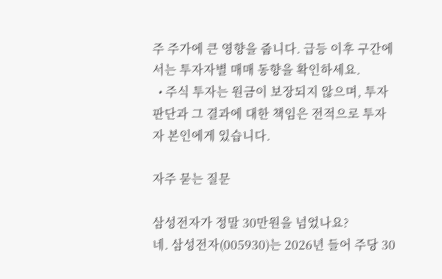주 주가에 큰 영향을 줍니다. 급등 이후 구간에서는 투자자별 매매 동향을 확인하세요.
  • 주식 투자는 원금이 보장되지 않으며, 투자 판단과 그 결과에 대한 책임은 전적으로 투자자 본인에게 있습니다.

자주 묻는 질문

삼성전자가 정말 30만원을 넘었나요?
네. 삼성전자(005930)는 2026년 들어 주당 30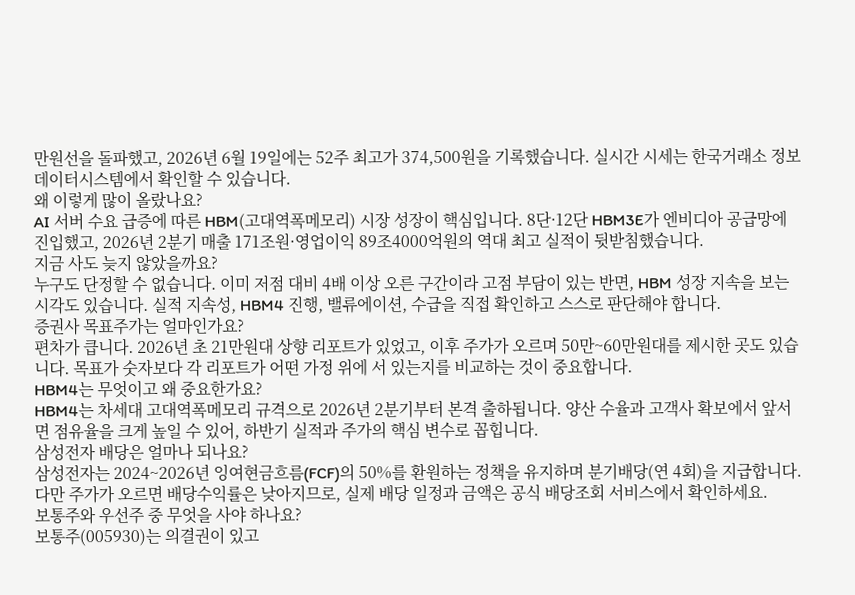만원선을 돌파했고, 2026년 6월 19일에는 52주 최고가 374,500원을 기록했습니다. 실시간 시세는 한국거래소 정보데이터시스템에서 확인할 수 있습니다.
왜 이렇게 많이 올랐나요?
AI 서버 수요 급증에 따른 HBM(고대역폭메모리) 시장 성장이 핵심입니다. 8단·12단 HBM3E가 엔비디아 공급망에 진입했고, 2026년 2분기 매출 171조원·영업이익 89조4000억원의 역대 최고 실적이 뒷받침했습니다.
지금 사도 늦지 않았을까요?
누구도 단정할 수 없습니다. 이미 저점 대비 4배 이상 오른 구간이라 고점 부담이 있는 반면, HBM 성장 지속을 보는 시각도 있습니다. 실적 지속성, HBM4 진행, 밸류에이션, 수급을 직접 확인하고 스스로 판단해야 합니다.
증권사 목표주가는 얼마인가요?
편차가 큽니다. 2026년 초 21만원대 상향 리포트가 있었고, 이후 주가가 오르며 50만~60만원대를 제시한 곳도 있습니다. 목표가 숫자보다 각 리포트가 어떤 가정 위에 서 있는지를 비교하는 것이 중요합니다.
HBM4는 무엇이고 왜 중요한가요?
HBM4는 차세대 고대역폭메모리 규격으로 2026년 2분기부터 본격 출하됩니다. 양산 수율과 고객사 확보에서 앞서면 점유율을 크게 높일 수 있어, 하반기 실적과 주가의 핵심 변수로 꼽힙니다.
삼성전자 배당은 얼마나 되나요?
삼성전자는 2024~2026년 잉여현금흐름(FCF)의 50%를 환원하는 정책을 유지하며 분기배당(연 4회)을 지급합니다. 다만 주가가 오르면 배당수익률은 낮아지므로, 실제 배당 일정과 금액은 공식 배당조회 서비스에서 확인하세요.
보통주와 우선주 중 무엇을 사야 하나요?
보통주(005930)는 의결권이 있고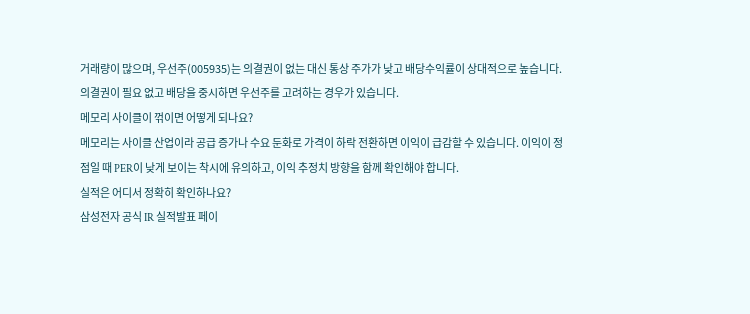거래량이 많으며, 우선주(005935)는 의결권이 없는 대신 통상 주가가 낮고 배당수익률이 상대적으로 높습니다. 의결권이 필요 없고 배당을 중시하면 우선주를 고려하는 경우가 있습니다.
메모리 사이클이 꺾이면 어떻게 되나요?
메모리는 사이클 산업이라 공급 증가나 수요 둔화로 가격이 하락 전환하면 이익이 급감할 수 있습니다. 이익이 정점일 때 PER이 낮게 보이는 착시에 유의하고, 이익 추정치 방향을 함께 확인해야 합니다.
실적은 어디서 정확히 확인하나요?
삼성전자 공식 IR 실적발표 페이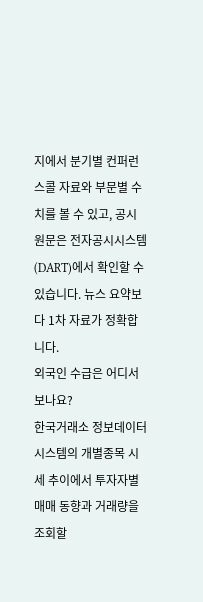지에서 분기별 컨퍼런스콜 자료와 부문별 수치를 볼 수 있고, 공시 원문은 전자공시시스템(DART)에서 확인할 수 있습니다. 뉴스 요약보다 1차 자료가 정확합니다.
외국인 수급은 어디서 보나요?
한국거래소 정보데이터시스템의 개별종목 시세 추이에서 투자자별 매매 동향과 거래량을 조회할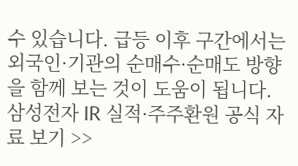수 있습니다. 급등 이후 구간에서는 외국인·기관의 순매수·순매도 방향을 함께 보는 것이 도움이 됩니다.
삼성전자 IR 실적·주주환원 공식 자료 보기 >>